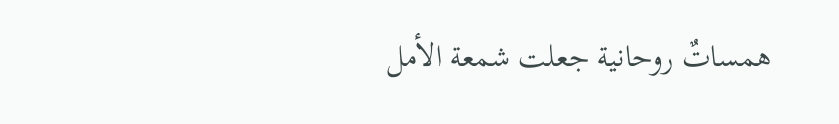همساتٌ روحانية جعلت شمعة الأمل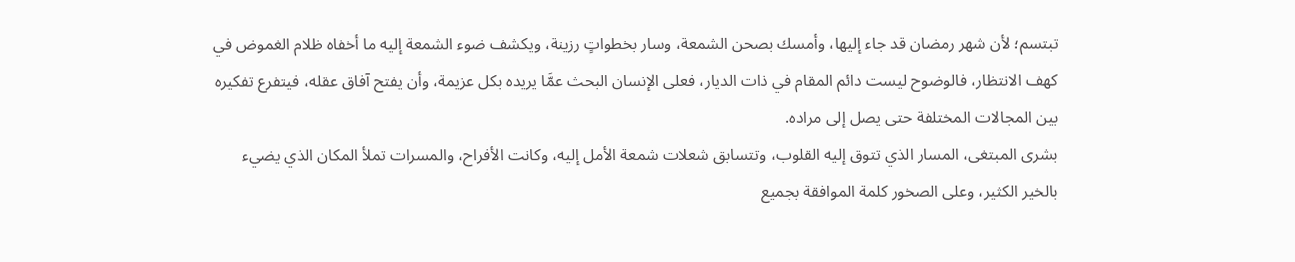تبتسم؛ لأن شهر رمضان قد جاء إليها، وأمسك بصحن الشمعة، وسار بخطواتٍ رزينة، ويكشف ضوء الشمعة إليه ما أخفاه ظلام الغموض في كهف الانتظار، فالوضوح ليست دائم المقام في ذات الديار، فعلى الإنسان البحث عمَّا يريده بكل عزيمة، وأن يفتح آفاق عقله، فيتفرع تفكيره بين المجالات المختلفة حتى يصل إلى مراده.
بشرى المبتغى، المسار الذي تتوق إليه القلوب، وتتسابق شعلات شمعة الأمل إليه، وكانت الأفراح، والمسرات تملأ المكان الذي يضيء بالخير الكثير، وعلى الصخور كلمة الموافقة بجميع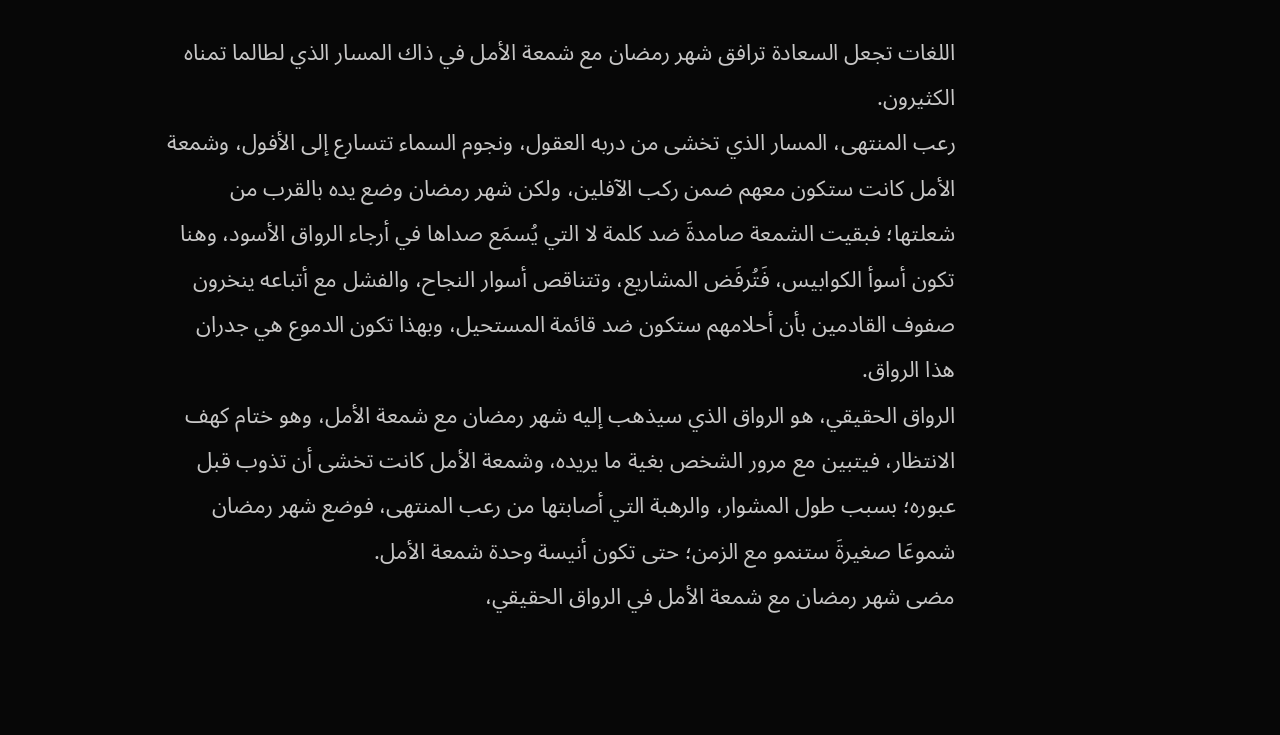اللغات تجعل السعادة ترافق شهر رمضان مع شمعة الأمل في ذاك المسار الذي لطالما تمناه الكثيرون.
رعب المنتهى، المسار الذي تخشى من دربه العقول، ونجوم السماء تتسارع إلى الأفول، وشمعة الأمل كانت ستكون معهم ضمن ركب الآفلين، ولكن شهر رمضان وضع يده بالقرب من شعلتها؛ فبقيت الشمعة صامدةَ ضد كلمة لا التي يُسمَع صداها في أرجاء الرواق الأسود، وهنا تكون أسوأ الكوابيس، فَتُرفَض المشاريع، وتتناقص أسوار النجاح، والفشل مع أتباعه ينخرون صفوف القادمين بأن أحلامهم ستكون ضد قائمة المستحيل، وبهذا تكون الدموع هي جدران هذا الرواق.
الرواق الحقيقي، هو الرواق الذي سيذهب إليه شهر رمضان مع شمعة الأمل، وهو ختام كهف الانتظار، فيتبين مع مرور الشخص بغية ما يريده، وشمعة الأمل كانت تخشى أن تذوب قبل عبوره؛ بسبب طول المشوار، والرهبة التي أصابتها من رعب المنتهى، فوضع شهر رمضان شموعَا صغيرةَ ستنمو مع الزمن؛ حتى تكون أنيسة وحدة شمعة الأمل.
مضى شهر رمضان مع شمعة الأمل في الرواق الحقيقي،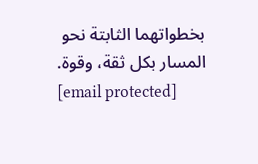بخطواتهما الثابتة نحو المسار بكل ثقة، وقوة.
[email protected]